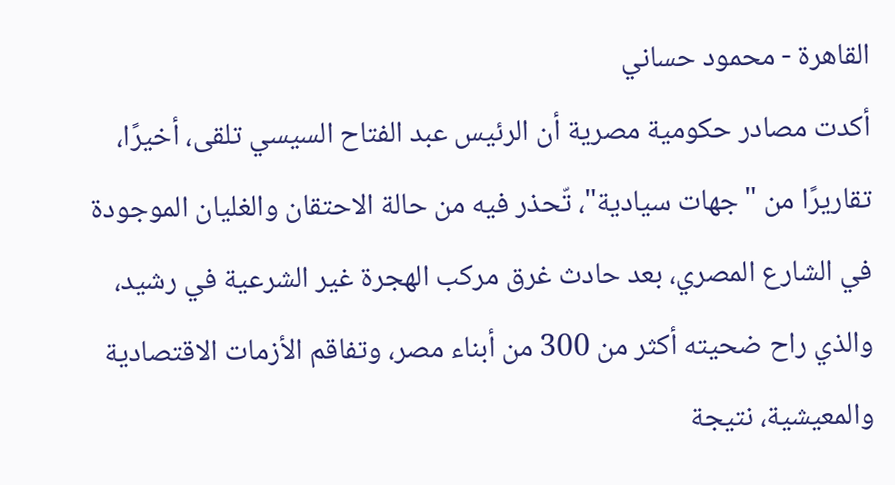القاهرة - محمود حساني
أكدت مصادر حكومية مصرية أن الرئيس عبد الفتاح السيسي تلقى، أخيرًا، تقاريرًا من "جهات سيادية"، تّحذر فيه من حالة الاحتقان والغليان الموجودة في الشارع المصري، بعد حادث غرق مركب الهجرة غير الشرعية في رشيد، والذي راح ضحيته أكثر من 300 من أبناء مصر، وتفاقم الأزمات الاقتصادية والمعيشية، نتيجة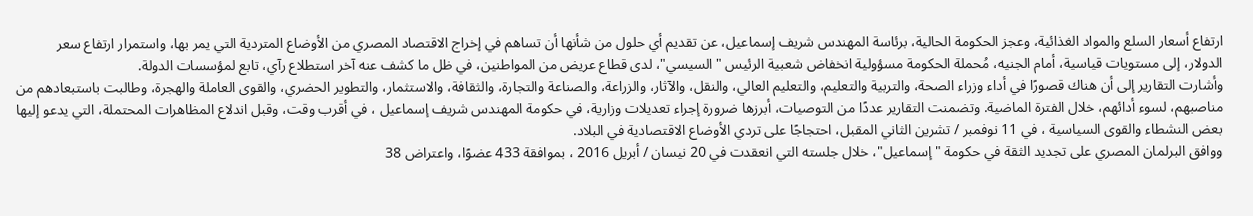ارتفاع أسعار السلع والمواد الغذائية، وعجز الحكومة الحالية، برئاسة المهندس شريف إسماعيل، عن تقديم أي حلول من شأنها أن تساهم في إخراج الاقتصاد المصري من الأوضاع المتردية التي يمر بها، واستمرار ارتفاع سعر الدولار، إلى مستويات قياسية، أمام الجنيه، مُحملة الحكومة مسؤولية انخفاض شعبية الرئيس "السيسي"، لدى قطاع عريض من المواطنين، في ظل ما كشف عنه آخر استطلاع رآي، تابع لمؤسسات الدولة.
وأشارت التقارير إلى أن هناك قصورًا في أداء وزراء الصحة، والتربية والتعليم، والتعليم العالي، والنقل، والآثار، والزراعة، والصناعة والتجارة، والثقافة، والاستثمار، والتطوير الحضري، والقوى العاملة والهجرة، وطالبت باستبعادهم من مناصبهم، لسوء أدائهم، خلال الفترة الماضية. وتضمنت التقارير عددًا من التوصيات، أبرزها ضرورة إجراء تعديلات وزارية، في حكومة المهندس شريف إسماعيل ، في أقرب وقت، وقبل اندلاع المظاهرات المحتملة، التي يدعو إليها بعض النشطاء والقوى السياسية ، في 11 نوفمبر / تشرين الثاني المقبل، احتجاجًا على تردي الأوضاع الاقتصادية في البلاد.
ووافق البرلمان المصري على تجديد الثقة في حكومة "إسماعيل"، خلال جلسته التي انعقدت في 20 نيسان / أبريل 2016 ، بموافقة 433 عضوًا، واعتراض 38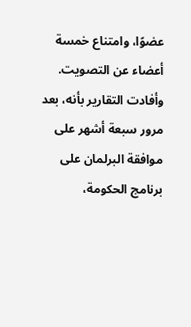عضوًا، وامتناع خمسة أعضاء عن التصويت.
وأفادت التقارير بأنه، بعد مرور سبعة أشهر على موافقة البرلمان على برنامج الحكومة،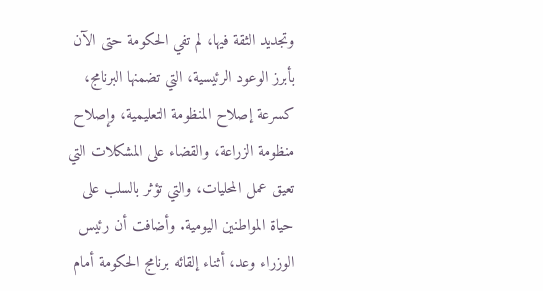وتجديد الثقة فيها، لم تفي الحكومة حتى الآن بأبرز الوعود الرئيسية، التي تضمنها البرنامج، كسرعة إصلاح المنظومة التعليمية، وإصلاح منظومة الزراعة، والقضاء على المشكلات التي تعيق عمل المحليات، والتي تؤثر بالسلب على حياة المواطنين اليومية. وأضافت أن رئيس الوزراء وعد، أثناء إلقائه برنامج الحكومة أمام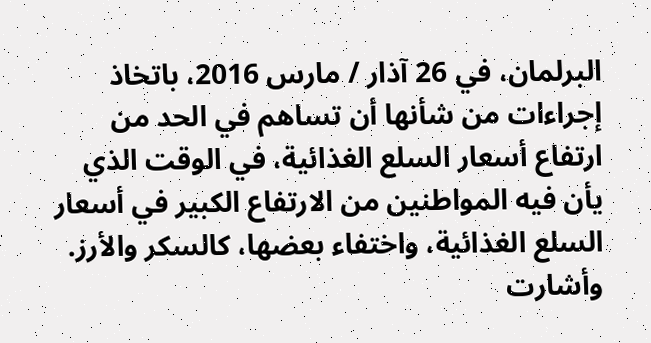البرلمان، في 26 آذار / مارس 2016، باتخاذ إجراءات من شأنها أن تساهم في الحد من ارتفاع أسعار السلع الغذائية، في الوقت الذي يأن فيه المواطنين من الارتفاع الكبير في أسعار السلع الغذائية، واختفاء بعضها، كالسكر والأرز.
وأشارت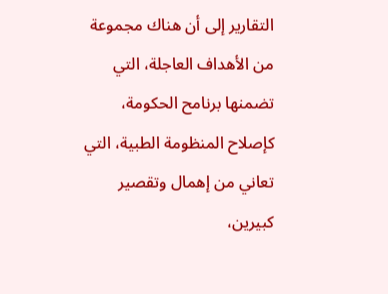التقارير إلى أن هناك مجموعة من الأهداف العاجلة، التي تضمنها برنامح الحكومة، كإصلاح المنظومة الطبية، التي تعاني من إهمال وتقصير كبيرين،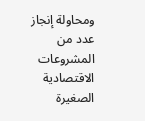ومحاولة إنجاز عدد من المشروعات الاقتصادية الصغيرة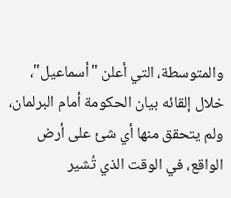والمتوسطة، التي أعلن "أسماعيل"، خلال إلقائه بيان الحكومة أمام البرلمان، ولم يتحقق منها أي شئ على أرض الواقع، في الوقت الذي تُشير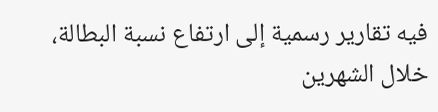فيه تقارير رسمية إلى ارتفاع نسبة البطالة، خلال الشهرين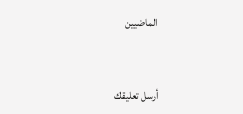الماضيين


أرسل تعليقك